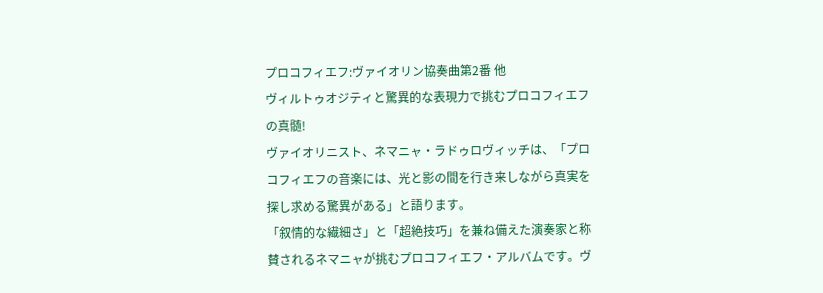プロコフィエフ:ヴァイオリン協奏曲第2番 他
ヴィルトゥオジティと驚異的な表現力で挑むプロコフィエフの真髄!
ヴァイオリニスト、ネマニャ・ラドゥロヴィッチは、「プロコフィエフの音楽には、光と影の間を行き来しながら真実を探し求める驚異がある」と語ります。
「叙情的な繊細さ」と「超絶技巧」を兼ね備えた演奏家と称賛されるネマニャが挑むプロコフィエフ・アルバムです。ヴ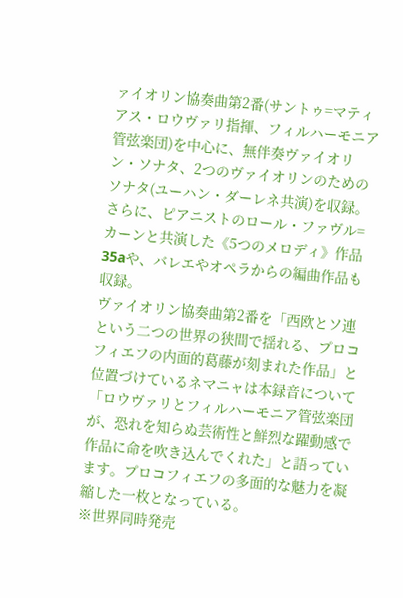ァイオリン協奏曲第2番(サントゥ=マティアス・ロウヴァリ指揮、フィルハーモニア管弦楽団)を中心に、無伴奏ヴァイオリン・ソナタ、2つのヴァイオリンのためのソナタ(ユーハン・ダーレネ共演)を収録。さらに、ピアニストのロール・ファヴル=カーンと共演した《5つのメロディ》作品35aや、バレエやオペラからの編曲作品も収録。
ヴァイオリン協奏曲第2番を「西欧とソ連という二つの世界の狭間で揺れる、プロコフィエフの内面的葛藤が刻まれた作品」と位置づけているネマニャは本録音について「ロウヴァリとフィルハーモニア管弦楽団が、恐れを知らぬ芸術性と鮮烈な躍動感で作品に命を吹き込んでくれた」と語っています。プロコフィエフの多面的な魅力を凝縮した一枚となっている。
※世界同時発売